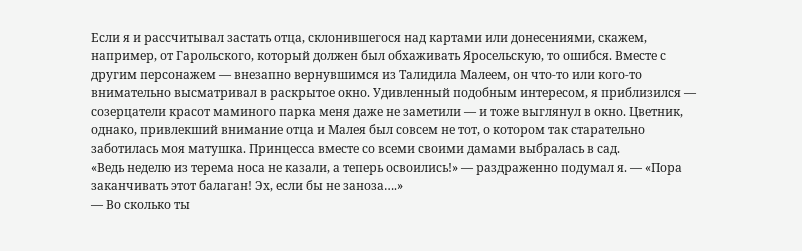Если я и рассчитывал застать отца, склонившегося над картами или донесениями, скажем, например, от Гарольского, который должен был обхаживать Яросельскую, то ошибся. Вместе с другим персонажем — внезапно вернувшимся из Талидила Малеем, он что-то или кого-то внимательно высматривал в раскрытое окно. Удивленный подобным интересом, я приблизился — созерцатели красот маминого парка меня даже не заметили — и тоже выглянул в окно. Цветник, однако, привлекший внимание отца и Малея был совсем не тот, о котором так старательно заботилась моя матушка. Принцесса вместе со всеми своими дамами выбралась в сад.
«Ведь неделю из терема носа не казали, а теперь освоились!» — раздраженно подумал я. — «Пора заканчивать этот балаган! Эх, если бы не заноза….»
— Во сколько ты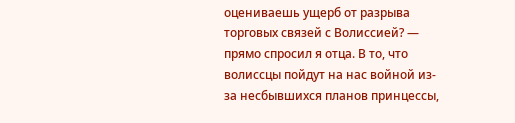оцениваешь ущерб от разрыва торговых связей с Волиссией? — прямо спросил я отца. В то, что волиссцы пойдут на нас войной из-за несбывшихся планов принцессы,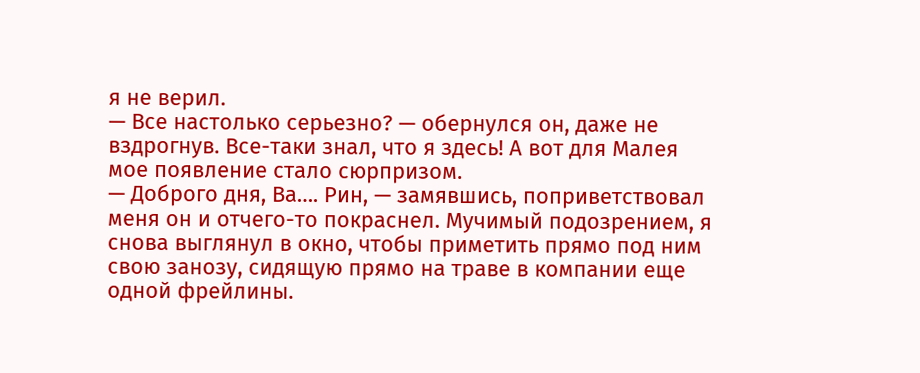я не верил.
— Все настолько серьезно? — обернулся он, даже не вздрогнув. Все-таки знал, что я здесь! А вот для Малея мое появление стало сюрпризом.
— Доброго дня, Ва…. Рин, — замявшись, поприветствовал меня он и отчего-то покраснел. Мучимый подозрением, я снова выглянул в окно, чтобы приметить прямо под ним свою занозу, сидящую прямо на траве в компании еще одной фрейлины.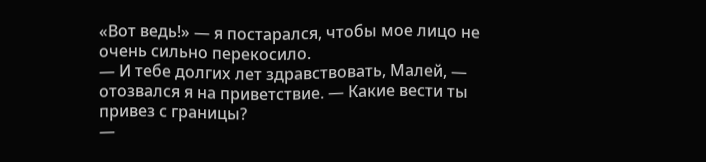«Вот ведь!» — я постарался, чтобы мое лицо не очень сильно перекосило.
— И тебе долгих лет здравствовать, Малей, — отозвался я на приветствие. — Какие вести ты привез с границы?
—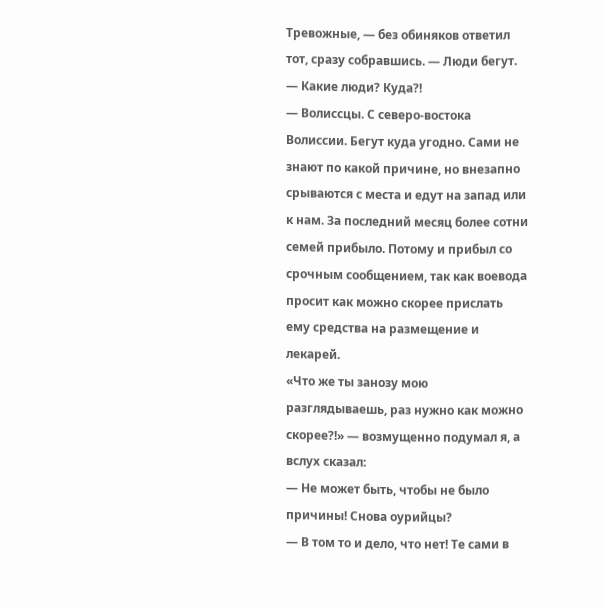Тревожные, — без обиняков ответил тот, сразу собравшись. — Люди бегут.
— Какие люди? Куда?!
— Волиссцы. С северо-востока Волиссии. Бегут куда угодно. Сами не знают по какой причине, но внезапно срываются с места и едут на запад или к нам. За последний месяц более сотни семей прибыло. Потому и прибыл со срочным сообщением, так как воевода просит как можно скорее прислать ему средства на размещение и лекарей.
«Что же ты занозу мою разглядываешь, раз нужно как можно скорее?!» — возмущенно подумал я, а вслух сказал:
— Не может быть, чтобы не было причины! Снова оурийцы?
— В том то и дело, что нет! Те сами в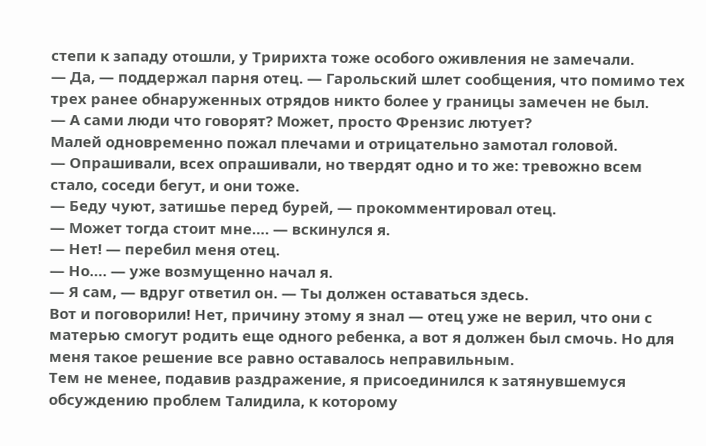степи к западу отошли, у Тририхта тоже особого оживления не замечали.
— Да, — поддержал парня отец. — Гарольский шлет сообщения, что помимо тех трех ранее обнаруженных отрядов никто более у границы замечен не был.
— А сами люди что говорят? Может, просто Френзис лютует?
Малей одновременно пожал плечами и отрицательно замотал головой.
— Опрашивали, всех опрашивали, но твердят одно и то же: тревожно всем стало, соседи бегут, и они тоже.
— Беду чуют, затишье перед бурей, — прокомментировал отец.
— Может тогда стоит мне…. — вскинулся я.
— Нет! — перебил меня отец.
— Но…. — уже возмущенно начал я.
— Я сам, — вдруг ответил он. — Ты должен оставаться здесь.
Вот и поговорили! Нет, причину этому я знал — отец уже не верил, что они с матерью смогут родить еще одного ребенка, а вот я должен был смочь. Но для меня такое решение все равно оставалось неправильным.
Тем не менее, подавив раздражение, я присоединился к затянувшемуся обсуждению проблем Талидила, к которому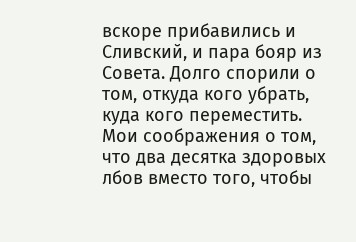вскоре прибавились и Сливский, и пара бояр из Совета. Долго спорили о том, откуда кого убрать, куда кого переместить. Мои соображения о том, что два десятка здоровых лбов вместо того, чтобы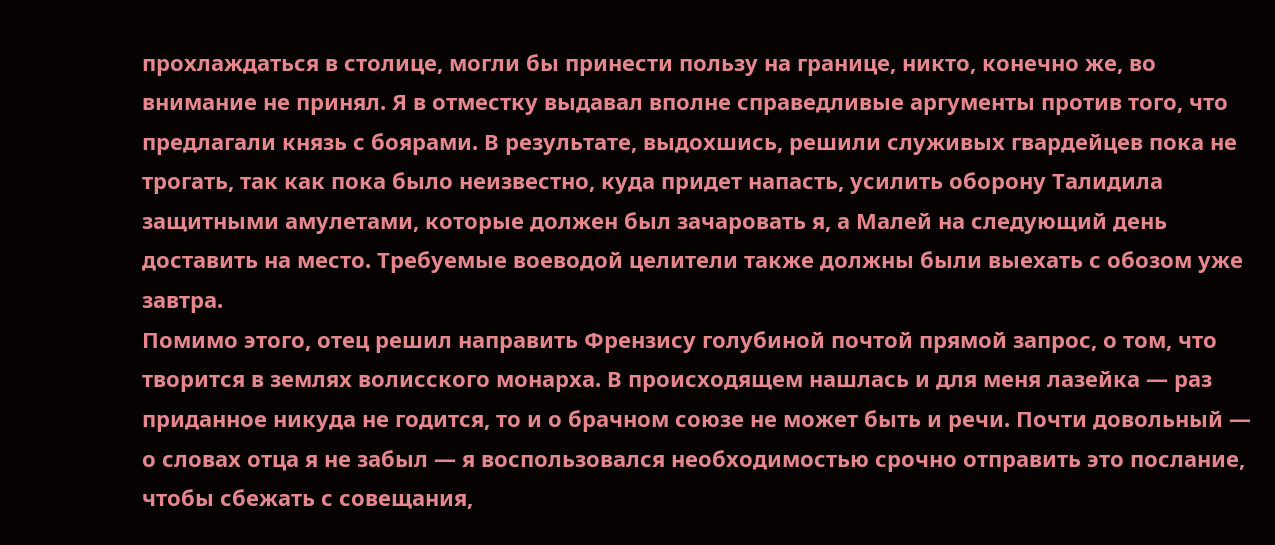прохлаждаться в столице, могли бы принести пользу на границе, никто, конечно же, во внимание не принял. Я в отместку выдавал вполне справедливые аргументы против того, что предлагали князь с боярами. В результате, выдохшись, решили служивых гвардейцев пока не трогать, так как пока было неизвестно, куда придет напасть, усилить оборону Талидила защитными амулетами, которые должен был зачаровать я, а Малей на следующий день доставить на место. Требуемые воеводой целители также должны были выехать с обозом уже завтра.
Помимо этого, отец решил направить Френзису голубиной почтой прямой запрос, о том, что творится в землях волисского монарха. В происходящем нашлась и для меня лазейка — раз приданное никуда не годится, то и о брачном союзе не может быть и речи. Почти довольный — о словах отца я не забыл — я воспользовался необходимостью срочно отправить это послание, чтобы сбежать с совещания,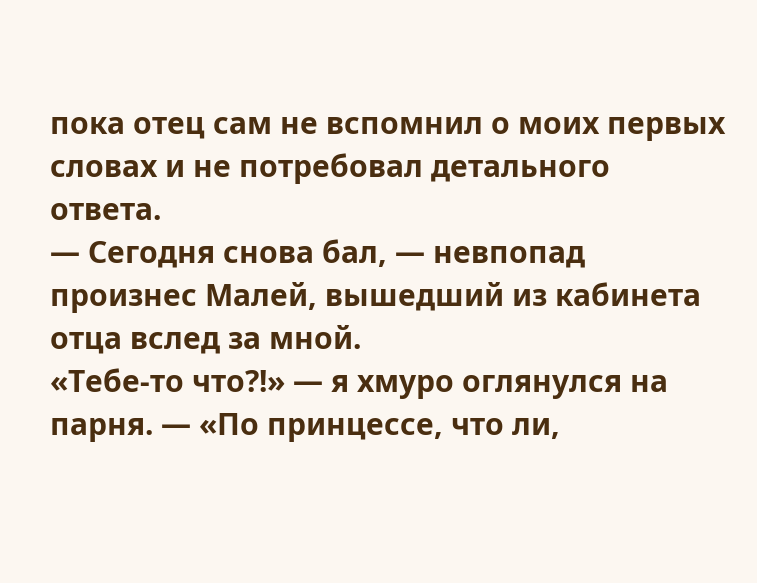пока отец сам не вспомнил о моих первых словах и не потребовал детального ответа.
— Сегодня снова бал, — невпопад произнес Малей, вышедший из кабинета отца вслед за мной.
«Тебе-то что?!» — я хмуро оглянулся на парня. — «По принцессе, что ли,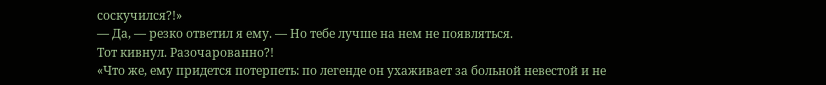соскучился?!»
— Да, — резко ответил я ему. — Но тебе лучше на нем не появляться.
Тот кивнул. Разочарованно?!
«Что же, ему придется потерпеть: по легенде он ухаживает за больной невестой и не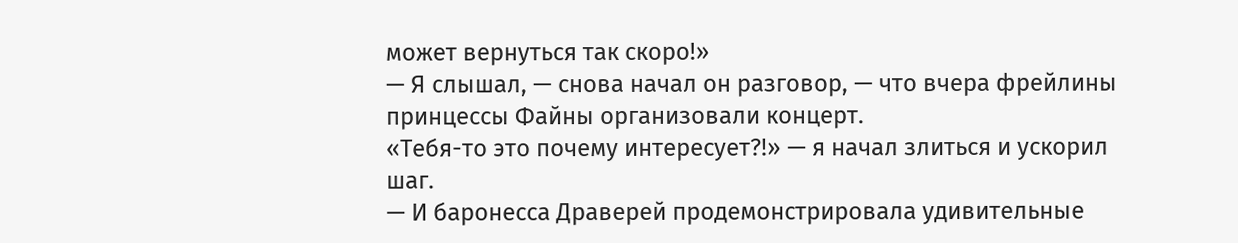может вернуться так скоро!»
— Я слышал, — снова начал он разговор, — что вчера фрейлины принцессы Файны организовали концерт.
«Тебя-то это почему интересует?!» — я начал злиться и ускорил шаг.
— И баронесса Драверей продемонстрировала удивительные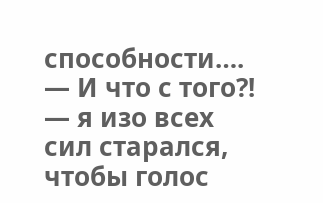способности….
— И что с того?! — я изо всех сил старался, чтобы голос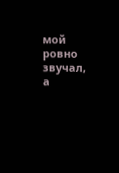мой ровно звучал, а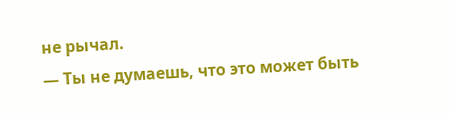не рычал.
— Ты не думаешь, что это может быть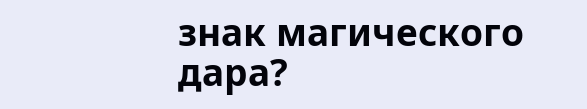знак магического дара?